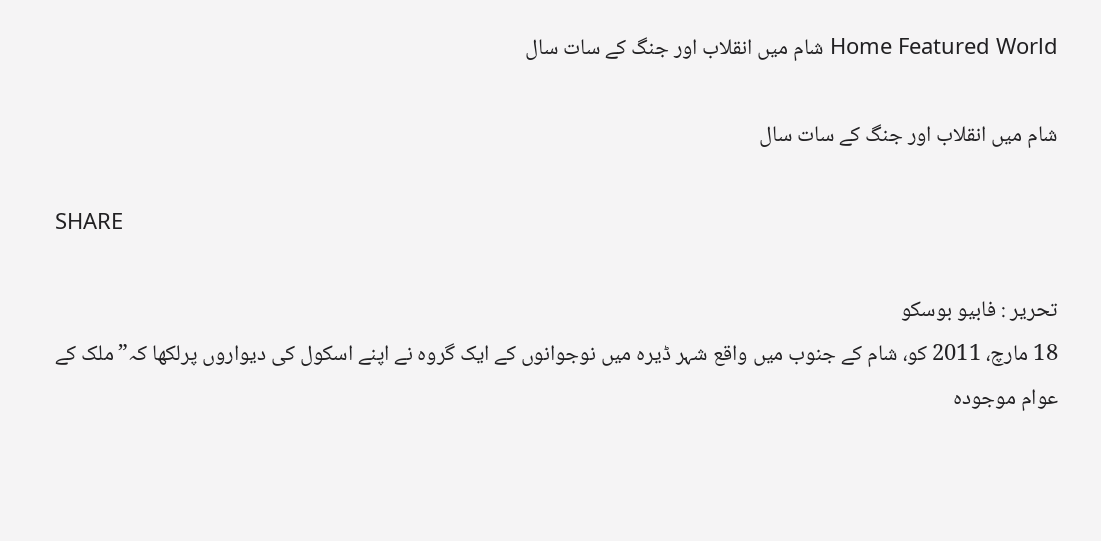Home Featured World شام میں انقلاب اور جنگ کے سات سال

شام میں انقلاب اور جنگ کے سات سال

SHARE

تحریر : فابیو بوسکو
18 مارچ، 2011 کو، شام کے جنوب میں واقع شہر ڈیرہ میں نوجوانوں کے ایک گروہ نے اپنے اسکول کی دیواروں پرلکھا کہ”ملک کے عوام موجودہ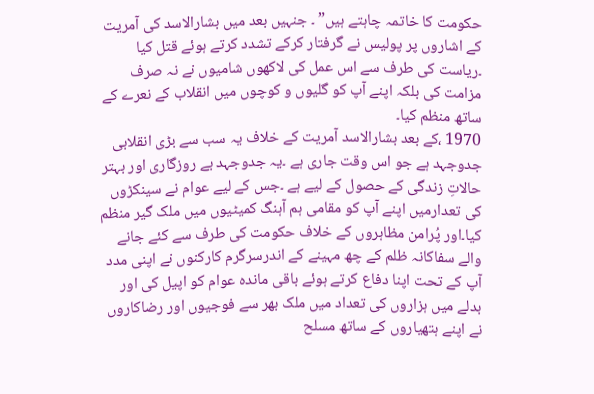حکومت کا خاتمہ چاہتے ہیں” ۔ جنہیں بعد میں بشارالاسد کی آمریت کے اشاروں پر پولیس نے گرفتار کرکے تشدد کرتے ہوئے قتل کیا ۔ریاست کی طرف سے اس عمل کی لاکھوں شامیوں نے نہ صرف مزامت کی بلکہ اپنے آپ کو گلیوں و کوچوں میں انقلاب کے نعرے کے ساتھ منظم کیا۔
1970 ،کے بعد بشارالاسد آمریت کے خلاف یہ سب سے بڑی انقلابی جدوجہد ہے جو اس وقت جاری ہے ۔یہ جدوجہد بے روزگاری اور بہتر حالاتِ زندگی کے حصول کے لیے ہے ۔جس کے لیے عوام نے سینکڑوں کی تعدارمیں اپنے آپ کو مقامی ہم آہنگ کمیٹیوں میں ملک گیر منظم کیا۔اور پُرامن مظاہروں کے خلاف حکومت کی طرف سے کئے جانے والے سفاکانہ ظلم کے چھ مہینے کے اندرسرگرم کارکنوں نے اپنی مدد آپ کے تحت اپنا دفاع کرتے ہوئے باقی ماندہ عوام کو اپیل کی اور بدلے میں ہزاروں کی تعداد میں ملک بھر سے فوجیوں اور رضاکاروں نے اپنے ہتھیاروں کے ساتھ مسلح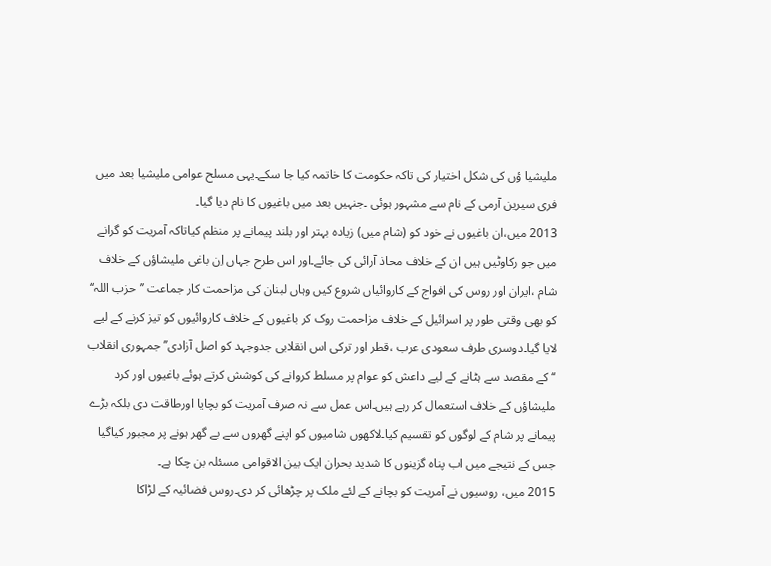ملیشیا ؤں کی شکل اختیار کی تاکہ حکومت کا خاتمہ کیا جا سکے۔یہی مسلح عوامی ملیشیا بعد میں فری سیرین آرمی کے نام سے مشہور ہوئی ۔جنہیں بعد میں باغیوں کا نام دیا گیا۔
2013 میں،ان باغیوں نے خود کو (شام میں) زیادہ بہتر اور بلند پیمانے پر منظم کیاتاکہ آمریت کو گرانے میں جو رکاوٹیں ہیں ان کے خلاف محاذ آرائی کی جائے۔اور اس طرح جہاں اِن باغی ملیشاؤں کے خلاف شام ،ایران اور روس کی افواج کے کاروائیاں شروع کیں وہاں لبنان کی مزاحمت کار جماعت ’’حزب اللہ‘‘ کو بھی وقتی طور پر اسرائیل کے خلاف مزاحمت روک کر باغیوں کے خلاف کاروائیوں کو تیز کرنے کے لیے لایا گیا۔دوسری طرف سعودی عرب ،قطر اور ترکی اس انقلابی جدوجہد کو اصل آزادی’’ جمہوری انقلاب ‘‘کے مقصد سے ہٹانے کے لیے داعش کو عوام پر مسلط کروانے کی کوشش کرتے ہوئے باغیوں اور کرد ملیشاؤں کے خلاف استعمال کر رہے ہیں۔اس عمل سے نہ صرف آمریت کو بچایا اورطاقت دی بلکہ بڑے پیمانے پر شام کے لوگوں کو تقسیم کیا۔لاکھوں شامیوں کو اپنے گھروں سے بے گھر ہونے پر مجبور کیاگیا جس کے نتیجے میں اب پناہ گزینوں کا شدید بحران ایک بین الاقوامی مسئلہ بن چکا ہے۔
2015 میں، روسیوں نے آمریت کو بچانے کے لئے ملک پر چڑھائی کر دی۔روس فضائیہ کے لڑاکا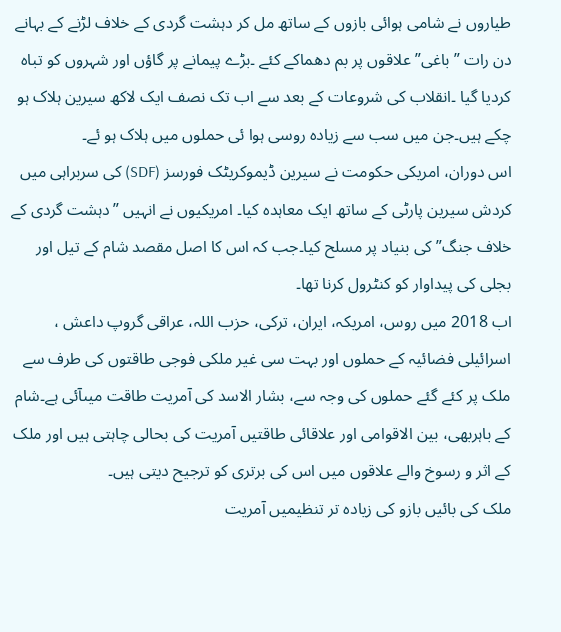طیاروں نے شامی ہوائی بازوں کے ساتھ مل کر دہشت گردی کے خلاف لڑنے کے بہانے دن رات ”باغی” علاقوں پر بم دھماکے کئے ۔بڑے پیمانے پر گاؤں اور شہروں کو تباہ کردیا گیا ۔انقلاب کی شروعات کے بعد سے اب تک نصف ایک لاکھ سیرین ہلاک ہو چکے ہیں۔جن میں سب سے زیادہ روسی ہوا ئی حملوں میں ہلاک ہو ئے۔
اس دوران، امریکی حکومت نے سیرین ڈیموکریٹک فورسز (SDF) کی سربراہی میں کردش سیرین پارٹی کے ساتھ ایک معاہدہ کیا۔ امریکیوں نے انہیں ”دہشت گردی کے خلاف جنگ” کی بنیاد پر مسلح کیا۔جب کہ اس کا اصل مقصد شام کے تیل اور بجلی کی پیداوار کو کنٹرول کرنا تھا۔
اب 2018 میں روس، امریکہ، ایران، ترکی، حزب اللہ، عراقی گروپ داعش ، اسرائیلی فضائیہ کے حملوں اور بہت سی غیر ملکی فوجی طاقتوں کی طرف سے ملک پر کئے گئے حملوں کی وجہ سے، بشار الاسد کی آمریت طاقت میںآئی ہے۔شام کے باہربھی، بین الاقوامی اور علاقائی طاقتیں آمریت کی بحالی چاہتی ہیں اور ملک کے اثر و رسوخ والے علاقوں میں اس کی برتری کو ترجیح دیتی ہیں۔
ملک کی بائیں بازو کی زیادہ تر تنظیمیں آمریت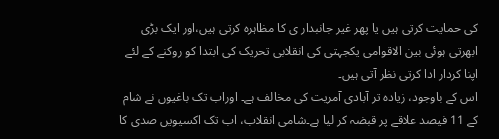کی حمایت کرتی ہیں یا پھر غیر جانبدار ی کا مظاہرہ کرتی ہیں،اور ایک بڑی ابھرتی ہوئی بین الاقوامی یکجہتی کی انقلابی تحریک کی ابتدا کو روکنے کے لئے اپنا کردار ادا کرتی نظر آتی ہیں۔
اس کے باوجود، زیادہ تر آبادی آمریت کی مخالف ہے۔ اوراب تک باغیوں نے شام کے 11 فیصد علاقے پر قبضہ کر لیا ہے۔شامی انقلاب، اب تک اکسیویں صدی کا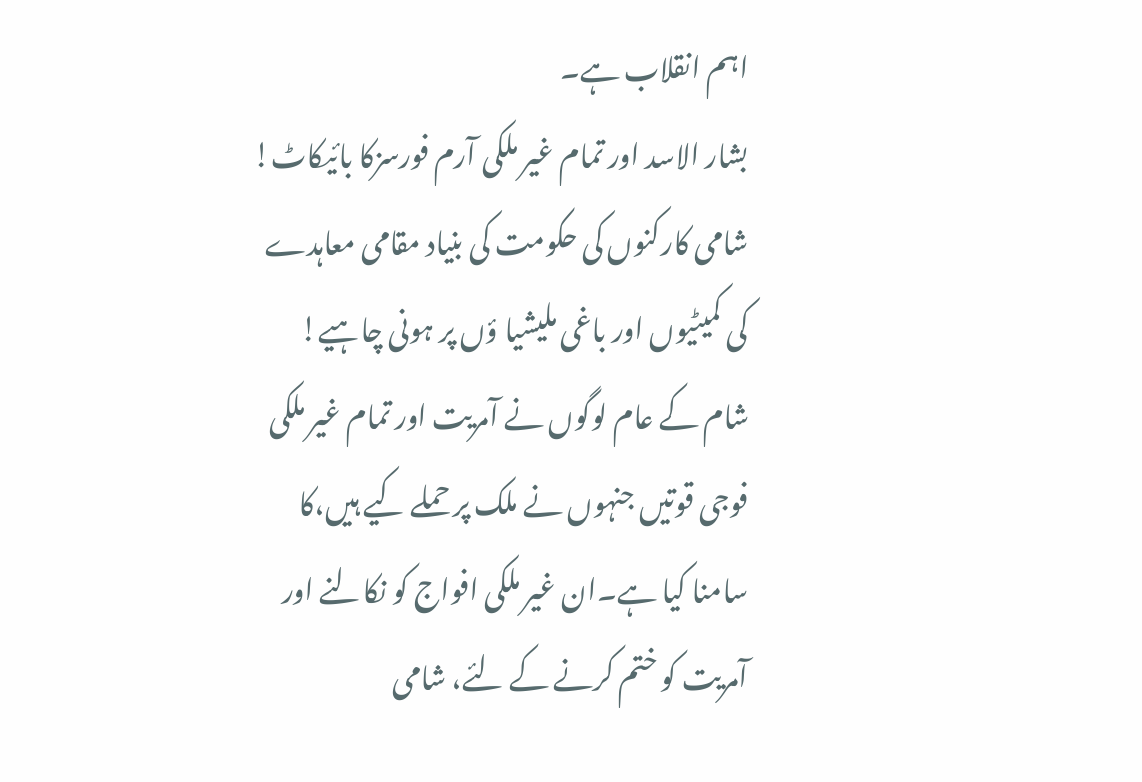اہم انقلاب ہے۔
بشار الاسد اور تمام غیر ملکی آرم فورسزکا بائیکاٹ!
شامی کارکنوں کی حکومت کی بنیاد مقامی معاہدے کی کمیٹیوں اور باغی ملیشیا ؤں پر ہونی چاہیے!
شام کے عام لوگوں نے آمریت اور تمام غیر ملکی فوجی قوتیں جنہوں نے ملک پر حملے کیے ہیں،کا سامنا کیا ہے۔ان غیر ملکی افواج کو نکالنے اور آمریت کو ختم کرنے کے لئے، شامی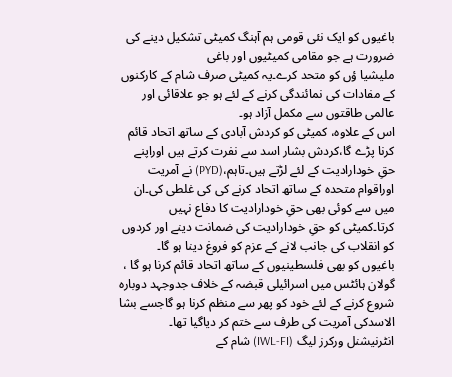باغیوں کو ایک نئی قومی ہم آہنگ کمیٹی تشکیل دینے کی ضرورت ہے جو مقامی کمیٹیوں اور باغی
ملیشیا ؤں کو متحد کرے۔یہ کمیٹی صرف شام کے کارکنوں کے مفادات کی نمائندگی کرنے کے لئے ہو جو علاقائی اور عالمی طاقتوں سے مکمل آزاد ہو۔
اس کے علاوہ، کمیٹی کو کردش آبادی کے ساتھ اتحاد قائم کرنا پڑے گا،کردش بشار اسد سے نفرت کرتے ہیں اوراپنے حقِ خودارادیت کے لئے لڑتے ہیں۔تاہم،(PYD) نے آمریت اوراقوام متحدہ کے ساتھ اتحاد کرنے کی کی غلطی کی۔ان میں سے کوئی بھی حقِ خودارادیت کا دفاع نہیں کرتا۔کمیٹی کو حقِ خودارادیت کی ضمانت دینے اور کردوں کو انقلاب کی جانب لانے کے عزم کو فروغ دینا ہو گا۔
باغیوں کو بھی فلسطینیوں کے ساتھ اتحاد قائم کرنا ہو گا ، گولان ہائٹس میں اسرائیلی قبضہ کے خلاف جدوجہد دوبارہ شروع کرنے کے لئے خود کو پھر سے منظم کرنا ہو گاجسے بشا الاسدکی آمریت کی طرف سے ختم کر دیاگیا تھا۔
انٹرنیشنل ورکرز لیگ (IWL-FI) شام کے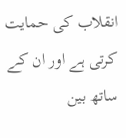انقلاب کی حمایت کرتی ہے اور ان کے ساتھ بین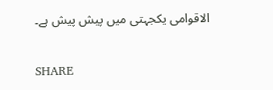الاقوامی یکجہتی میں پیش پیش ہے۔

SHARE